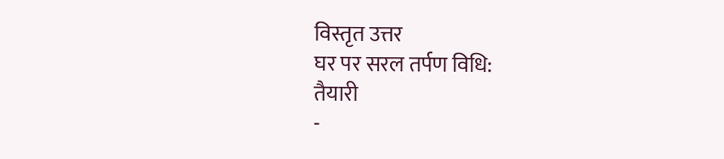विस्तृत उत्तर
घर पर सरल तर्पण विधि:
तैयारी
-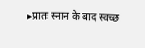▸प्रातः स्नान के बाद स्वच्छ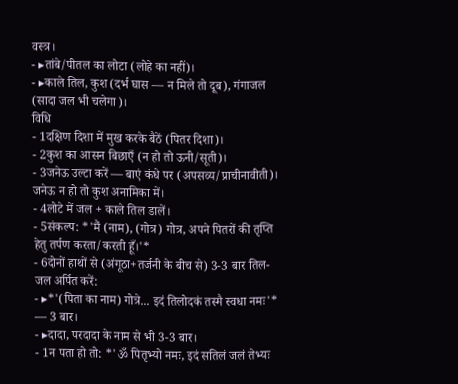वस्त्र।
- ▸तांबे/पीतल का लोटा (लोहे का नहीं)।
- ▸काले तिल, कुश (दर्भ घास — न मिले तो दूब), गंगाजल (सादा जल भी चलेगा)।
विधि
- 1दक्षिण दिशा में मुख करके बैठें (पितर दिशा)।
- 2कुश का आसन बिछाएँ (न हो तो ऊनी/सूती)।
- 3जनेऊ उल्टा करें — बाएं कंधे पर (अपसव्य/प्राचीनावीती)। जनेऊ न हो तो कुश अनामिका में।
- 4लोटे में जल + काले तिल डालें।
- 5संकल्प: *'मैं (नाम), (गोत्र) गोत्र, अपने पितरों की तृप्ति हेतु तर्पण करता/करती हूँ।'*
- 6दोनों हाथों से (अंगूठा+तर्जनी के बीच से) 3-3 बार तिल-जल अर्पित करें:
- ▸*'(पिता का नाम) गोत्रे... इदं तिलोदकं तस्मै स्वधा नमः'* — 3 बार।
- ▸दादा, परदादा के नाम से भी 3-3 बार।
- 1न पता हो तो: *'ॐ पितृभ्यो नमः, इदं सतिलं जलं तेभ्यः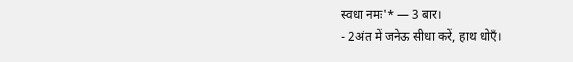स्वधा नमः'* — 3 बार।
- 2अंत में जनेऊ सीधा करें, हाथ धोएँ।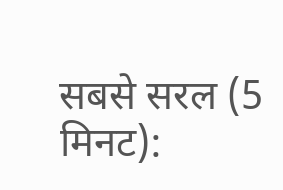सबसे सरल (5 मिनट):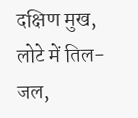दक्षिण मुख, लोटे में तिल-जल,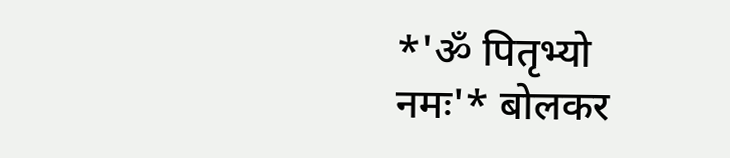*'ॐ पितृभ्यो नमः'* बोलकर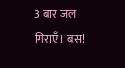3 बार जल गिराएँ। बस!